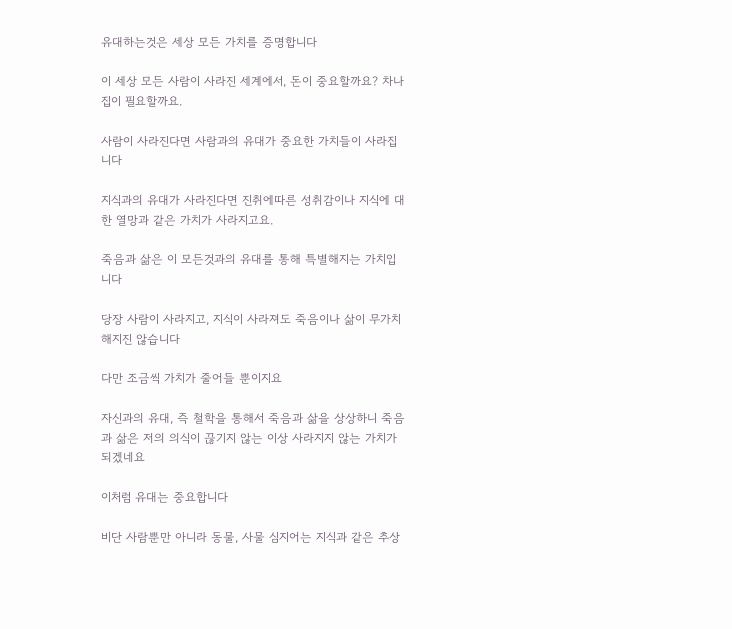유대하는것은 세상 모든 가치를 증명합니다

이 세상 모든 사람이 사라진 세계에서, 돈이 중요할까요? 차나 집이 필요할까요.

사람이 사라진다면 사람과의 유대가 중요한 가치들이 사라집니다

지식과의 유대가 사라진다면 진취에따른 성취감이나 지식에 대한 열망과 같은 가치가 사라지고요.

죽음과 삶은 이 모든것과의 유대를 통해 특별해지는 가치입니다

당장 사람이 사라지고, 지식이 사라져도 죽음이나 삶이 무가치해지진 않습니다

다만 조금씩 가치가 줄어들 뿐이지요

자신과의 유대, 즉 철학을 통해서 죽음과 삶을 상상하니 죽음과 삶은 저의 의식이 끊기지 않는 이상 사라지지 않는 가치가 되겠네요

이처럼 유대는 중요합니다

비단 사람뿐만 아니라 동물, 사물 심지어는 지식과 같은 추상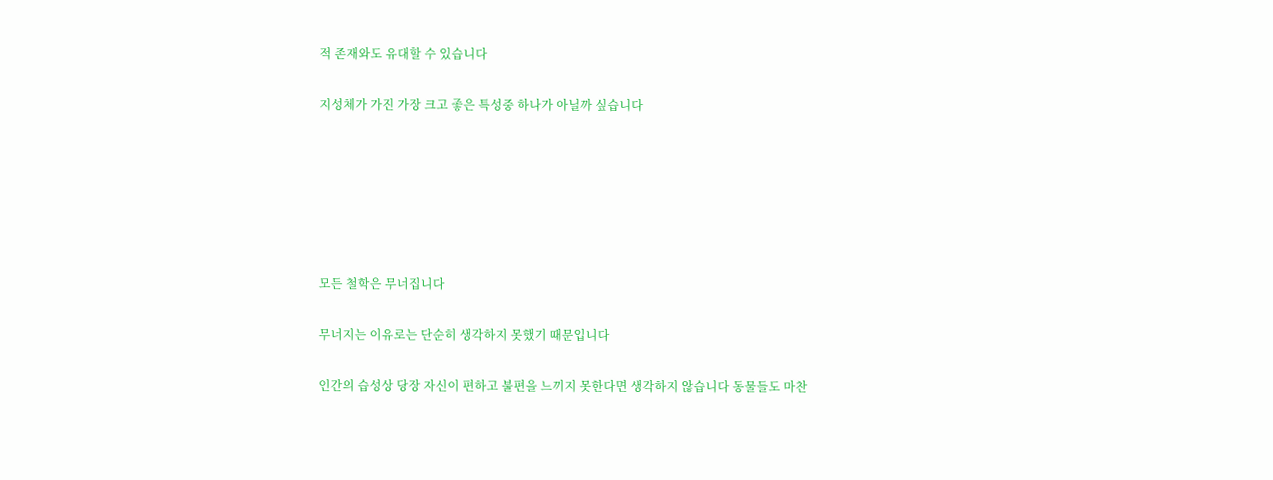적 존재와도 유대할 수 있습니다

지성체가 가진 가장 크고 좋은 특성중 하나가 아닐까 싶습니다






모든 철학은 무너집니다

무너지는 이유로는 단순히 생각하지 못했기 때문입니다

인간의 습성상 당장 자신이 편하고 불편을 느끼지 못한다면 생각하지 않습니다 동물들도 마찬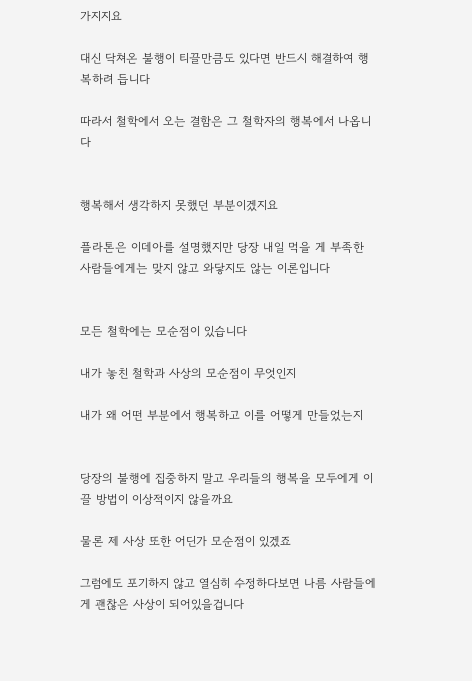가지지요

대신 닥쳐온 불행이 티끌만큼도 있다면 반드시 해결하여 행복하려 듭니다

따라서 철학에서 오는 결함은 그 철학자의 행복에서 나옵니다


행복해서 생각하지 못했던 부분이겠지요

플라톤은 이데아를 설명했지만 당장 내일 먹을 게 부족한 사람들에게는 맞지 않고 와닿지도 않는 이론입니다


모든 철학에는 모순점이 있습니다

내가 놓친 철학과 사상의 모순점이 무엇인지

내가 왜 어떤 부분에서 행복하고 이를 어떻게 만들었는지


당장의 불행에 집중하지 말고 우리들의 행복을 모두에게 이끌 방법이 이상적이지 않을까요

물론 제 사상 또한 어딘가 모순점이 있겠죠

그럼에도 포기하지 않고 열심히 수정하다보면 나름 사람들에게 괜찮은 사상이 되어있을겁니다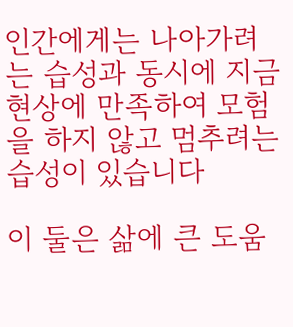인간에게는 나아가려는 습성과 동시에 지금 현상에 만족하여 모험을 하지 않고 멈추려는 습성이 있습니다

이 둘은 삶에 큰 도움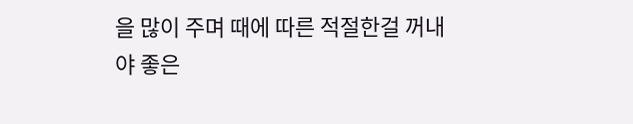을 많이 주며 때에 따른 적절한걸 꺼내야 좋은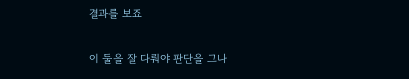결과를 보죠

이 둘을 잘 다뤄야 판단을 그나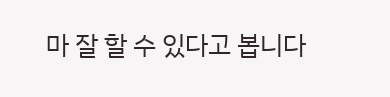마 잘 할 수 있다고 봅니다